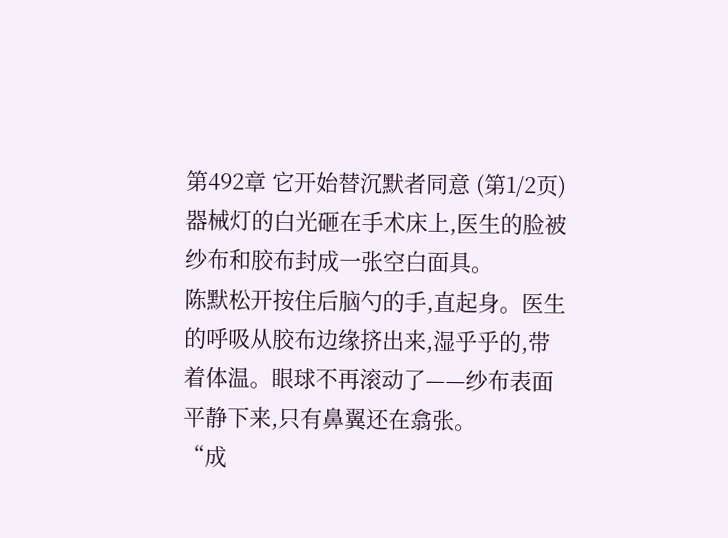第492章 它开始替沉默者同意 (第1/2页)
器械灯的白光砸在手术床上,医生的脸被纱布和胶布封成一张空白面具。
陈默松开按住后脑勺的手,直起身。医生的呼吸从胶布边缘挤出来,湿乎乎的,带着体温。眼球不再滚动了——纱布表面平静下来,只有鼻翼还在翕张。
“成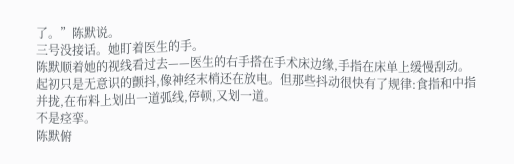了。”陈默说。
三号没接话。她盯着医生的手。
陈默顺着她的视线看过去——医生的右手搭在手术床边缘,手指在床单上缓慢刮动。起初只是无意识的颤抖,像神经末梢还在放电。但那些抖动很快有了规律:食指和中指并拢,在布料上划出一道弧线,停顿,又划一道。
不是痉挛。
陈默俯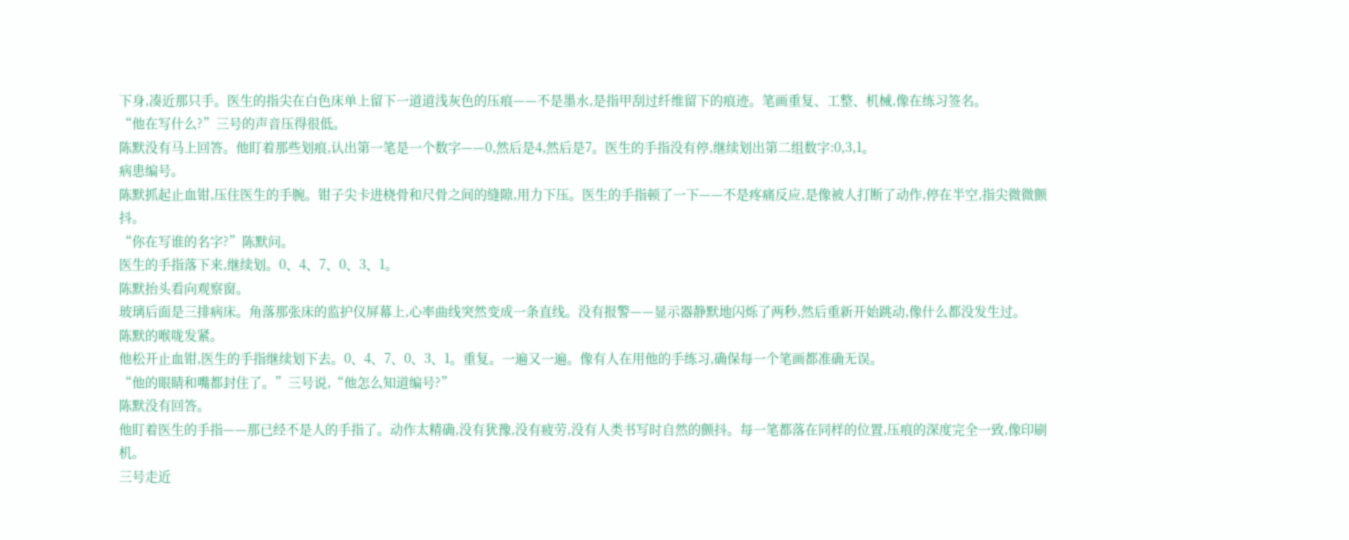下身,凑近那只手。医生的指尖在白色床单上留下一道道浅灰色的压痕——不是墨水,是指甲刮过纤维留下的痕迹。笔画重复、工整、机械,像在练习签名。
“他在写什么?”三号的声音压得很低。
陈默没有马上回答。他盯着那些划痕,认出第一笔是一个数字——0,然后是4,然后是7。医生的手指没有停,继续划出第二组数字:0,3,1。
病患编号。
陈默抓起止血钳,压住医生的手腕。钳子尖卡进桡骨和尺骨之间的缝隙,用力下压。医生的手指顿了一下——不是疼痛反应,是像被人打断了动作,停在半空,指尖微微颤抖。
“你在写谁的名字?”陈默问。
医生的手指落下来,继续划。0、4、7、0、3、1。
陈默抬头看向观察窗。
玻璃后面是三排病床。角落那张床的监护仪屏幕上,心率曲线突然变成一条直线。没有报警——显示器静默地闪烁了两秒,然后重新开始跳动,像什么都没发生过。
陈默的喉咙发紧。
他松开止血钳,医生的手指继续划下去。0、4、7、0、3、1。重复。一遍又一遍。像有人在用他的手练习,确保每一个笔画都准确无误。
“他的眼睛和嘴都封住了。”三号说,“他怎么知道编号?”
陈默没有回答。
他盯着医生的手指——那已经不是人的手指了。动作太精确,没有犹豫,没有疲劳,没有人类书写时自然的颤抖。每一笔都落在同样的位置,压痕的深度完全一致,像印刷机。
三号走近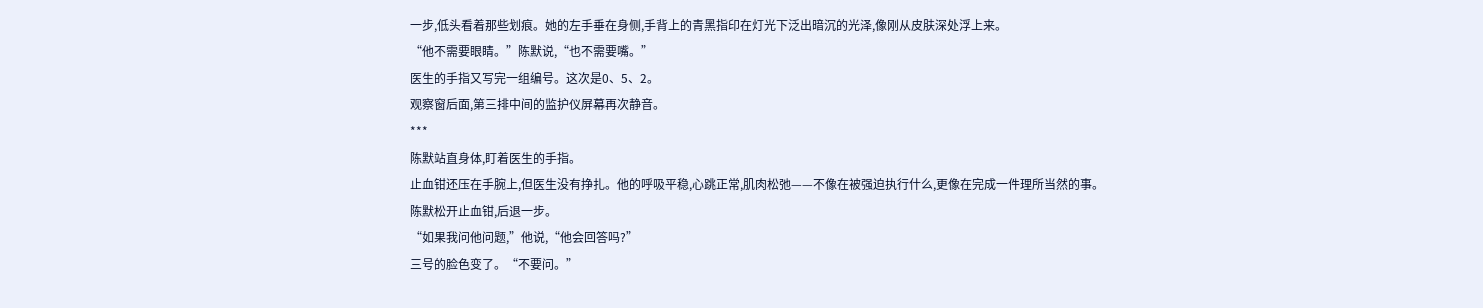一步,低头看着那些划痕。她的左手垂在身侧,手背上的青黑指印在灯光下泛出暗沉的光泽,像刚从皮肤深处浮上来。
“他不需要眼睛。”陈默说,“也不需要嘴。”
医生的手指又写完一组编号。这次是0、5、2。
观察窗后面,第三排中间的监护仪屏幕再次静音。
***
陈默站直身体,盯着医生的手指。
止血钳还压在手腕上,但医生没有挣扎。他的呼吸平稳,心跳正常,肌肉松弛——不像在被强迫执行什么,更像在完成一件理所当然的事。
陈默松开止血钳,后退一步。
“如果我问他问题,”他说,“他会回答吗?”
三号的脸色变了。“不要问。”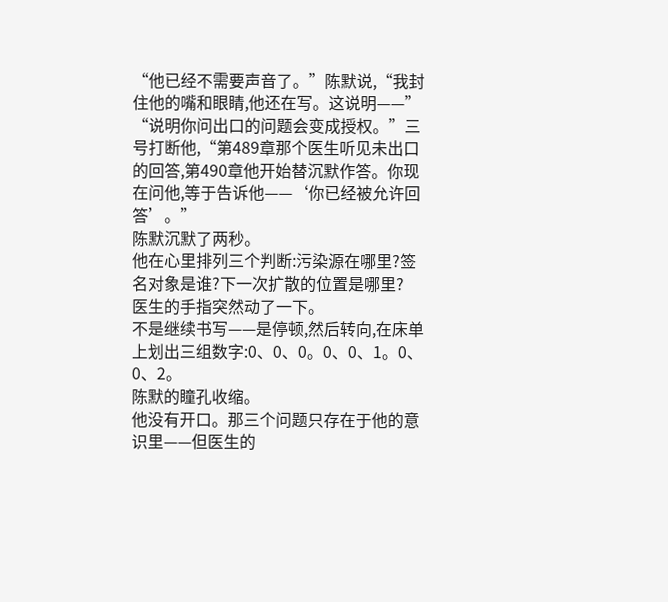“他已经不需要声音了。”陈默说,“我封住他的嘴和眼睛,他还在写。这说明——”
“说明你问出口的问题会变成授权。”三号打断他,“第489章那个医生听见未出口的回答,第490章他开始替沉默作答。你现在问他,等于告诉他——‘你已经被允许回答’。”
陈默沉默了两秒。
他在心里排列三个判断:污染源在哪里?签名对象是谁?下一次扩散的位置是哪里?
医生的手指突然动了一下。
不是继续书写——是停顿,然后转向,在床单上划出三组数字:0、0、0。0、0、1。0、0、2。
陈默的瞳孔收缩。
他没有开口。那三个问题只存在于他的意识里——但医生的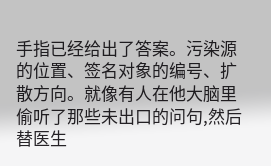手指已经给出了答案。污染源的位置、签名对象的编号、扩散方向。就像有人在他大脑里偷听了那些未出口的问句,然后替医生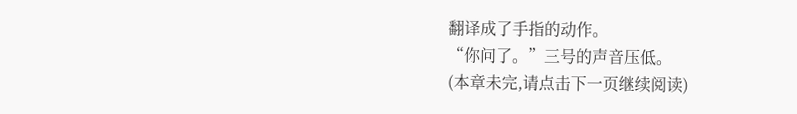翻译成了手指的动作。
“你问了。”三号的声音压低。
(本章未完,请点击下一页继续阅读)